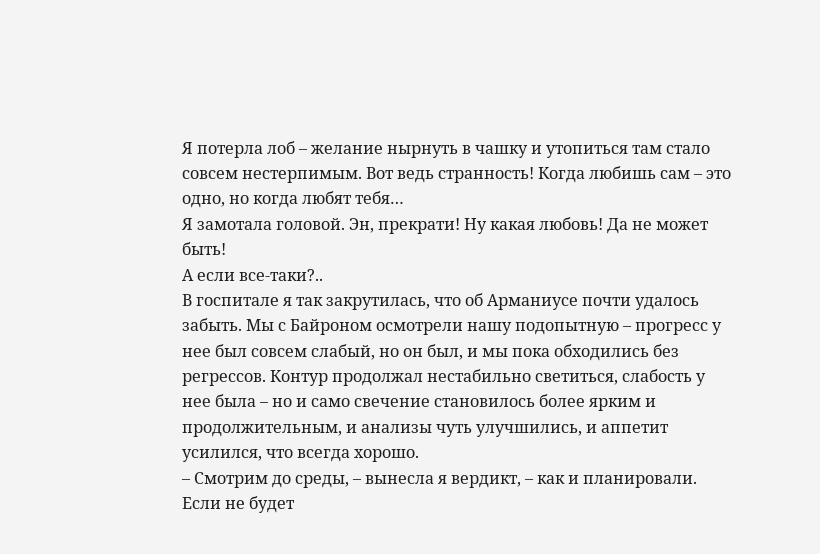Я потерла лоб – желание нырнуть в чашку и утопиться там стало совсем нестерпимым. Вот ведь странность! Когда любишь сам – это одно, но когда любят тебя…
Я замотала головой. Эн, прекрати! Ну какая любовь! Да не может быть!
А если все-таки?..
В госпитале я так закрутилась, что об Арманиусе почти удалось забыть. Мы с Байроном осмотрели нашу подопытную – прогресс у нее был совсем слабый, но он был, и мы пока обходились без регрессов. Контур продолжал нестабильно светиться, слабость у нее была – но и само свечение становилось более ярким и продолжительным, и анализы чуть улучшились, и аппетит усилился, что всегда хорошо.
– Смотрим до среды, – вынесла я вердикт, – как и планировали. Если не будет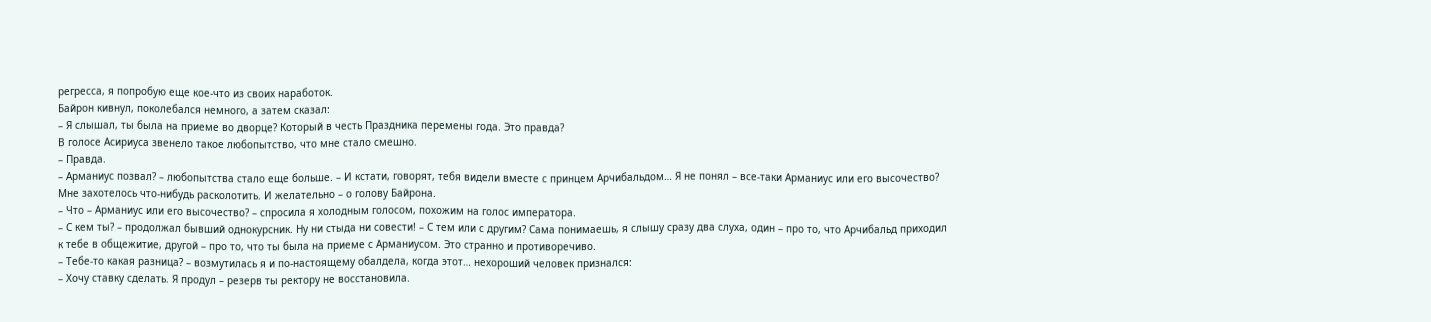регресса, я попробую еще кое-что из своих наработок.
Байрон кивнул, поколебался немного, а затем сказал:
– Я слышал, ты была на приеме во дворце? Который в честь Праздника перемены года. Это правда?
В голосе Асириуса звенело такое любопытство, что мне стало смешно.
– Правда.
– Арманиус позвал? – любопытства стало еще больше. – И кстати, говорят, тебя видели вместе с принцем Арчибальдом… Я не понял – все-таки Арманиус или его высочество?
Мне захотелось что-нибудь расколотить. И желательно – о голову Байрона.
– Что – Арманиус или его высочество? – спросила я холодным голосом, похожим на голос императора.
– С кем ты? – продолжал бывший однокурсник. Ну ни стыда ни совести! – С тем или с другим? Сама понимаешь, я слышу сразу два слуха, один – про то, что Арчибальд приходил к тебе в общежитие, другой – про то, что ты была на приеме с Арманиусом. Это странно и противоречиво.
– Тебе-то какая разница? – возмутилась я и по-настоящему обалдела, когда этот… нехороший человек признался:
– Хочу ставку сделать. Я продул – резерв ты ректору не восстановила.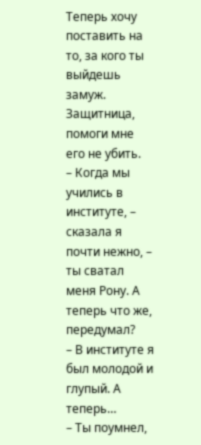Теперь хочу поставить на то, за кого ты выйдешь замуж.
Защитница, помоги мне его не убить.
– Когда мы учились в институте, – сказала я почти нежно, – ты сватал меня Рону. А теперь что же, передумал?
– В институте я был молодой и глупый. А теперь…
– Ты поумнел,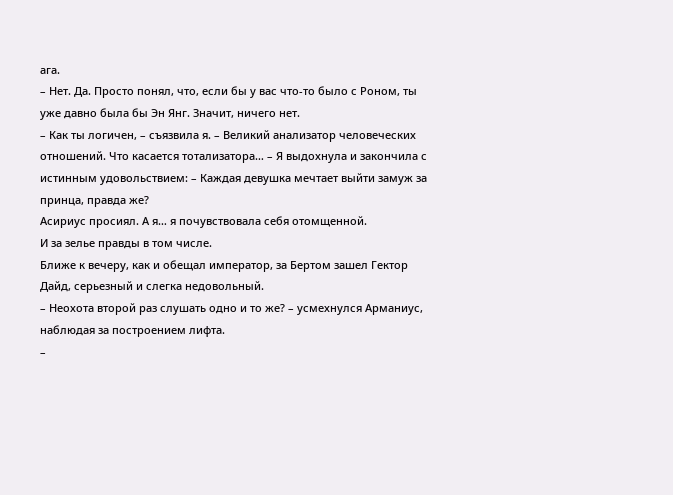ага.
– Нет. Да. Просто понял, что, если бы у вас что-то было с Роном, ты уже давно была бы Эн Янг. Значит, ничего нет.
– Как ты логичен, – съязвила я. – Великий анализатор человеческих отношений. Что касается тотализатора… – Я выдохнула и закончила с истинным удовольствием: – Каждая девушка мечтает выйти замуж за принца, правда же?
Асириус просиял. А я… я почувствовала себя отомщенной.
И за зелье правды в том числе.
Ближе к вечеру, как и обещал император, за Бертом зашел Гектор Дайд, серьезный и слегка недовольный.
– Неохота второй раз слушать одно и то же? – усмехнулся Арманиус, наблюдая за построением лифта.
–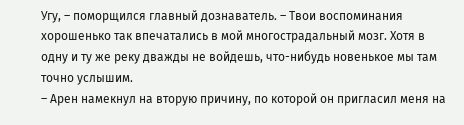Угу, – поморщился главный дознаватель. – Твои воспоминания хорошенько так впечатались в мой многострадальный мозг. Хотя в одну и ту же реку дважды не войдешь, что-нибудь новенькое мы там точно услышим.
– Арен намекнул на вторую причину, по которой он пригласил меня на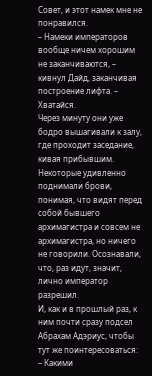Совет, и этот намек мне не понравился.
– Намеки императоров вообще ничем хорошим не заканчиваются, – кивнул Дайд, заканчивая построение лифта. – Хватайся.
Через минуту они уже бодро вышагивали к залу, где проходит заседание, кивая прибывшим. Некоторые удивленно поднимали брови, понимая, что видят перед собой бывшего архимагистра и совсем не архимагистра, но ничего не говорили. Осознавали, что, раз идут, значит, лично император разрешил.
И, как и в прошлый раз, к ним почти сразу подсел Абрахам Адэриус, чтобы тут же поинтересоваться:
– Какими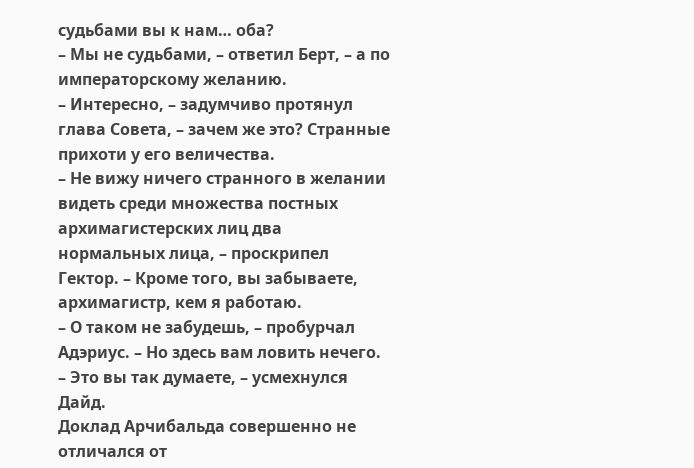судьбами вы к нам… оба?
– Мы не судьбами, – ответил Берт, – а по императорскому желанию.
– Интересно, – задумчиво протянул глава Совета, – зачем же это? Странные прихоти у его величества.
– Не вижу ничего странного в желании видеть среди множества постных архимагистерских лиц два нормальных лица, – проскрипел Гектор. – Кроме того, вы забываете, архимагистр, кем я работаю.
– О таком не забудешь, – пробурчал Адэриус. – Но здесь вам ловить нечего.
– Это вы так думаете, – усмехнулся Дайд.
Доклад Арчибальда совершенно не отличался от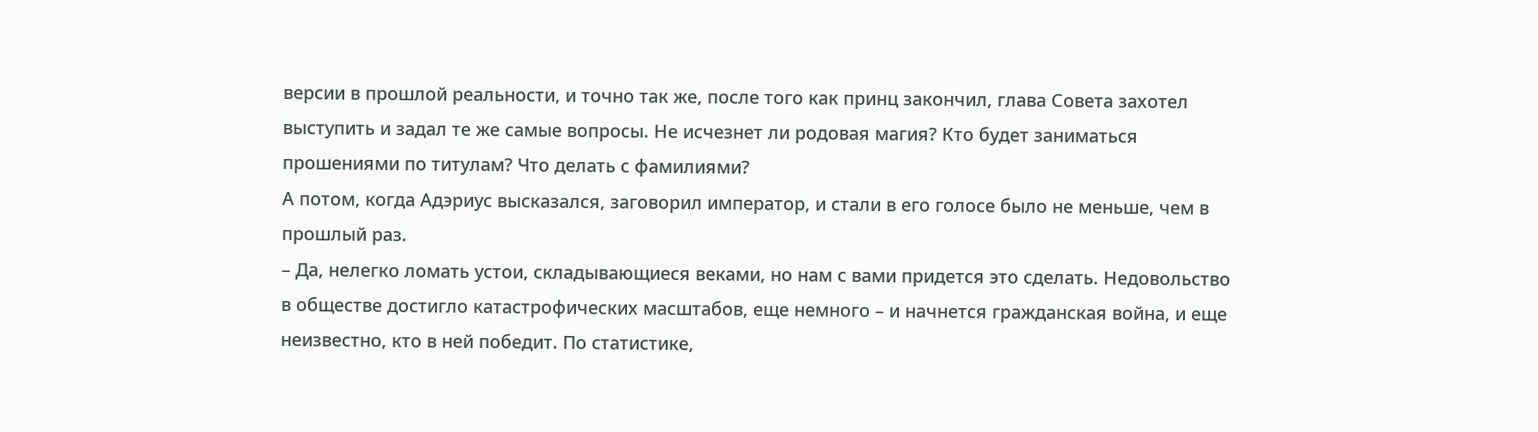версии в прошлой реальности, и точно так же, после того как принц закончил, глава Совета захотел выступить и задал те же самые вопросы. Не исчезнет ли родовая магия? Кто будет заниматься прошениями по титулам? Что делать с фамилиями?
А потом, когда Адэриус высказался, заговорил император, и стали в его голосе было не меньше, чем в прошлый раз.
– Да, нелегко ломать устои, складывающиеся веками, но нам с вами придется это сделать. Недовольство в обществе достигло катастрофических масштабов, еще немного – и начнется гражданская война, и еще неизвестно, кто в ней победит. По статистике,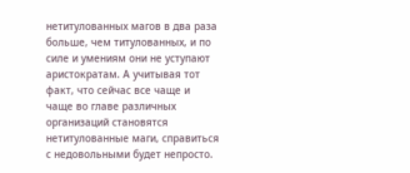нетитулованных магов в два раза больше, чем титулованных, и по силе и умениям они не уступают аристократам. А учитывая тот факт, что сейчас все чаще и чаще во главе различных организаций становятся нетитулованные маги, справиться с недовольными будет непросто.